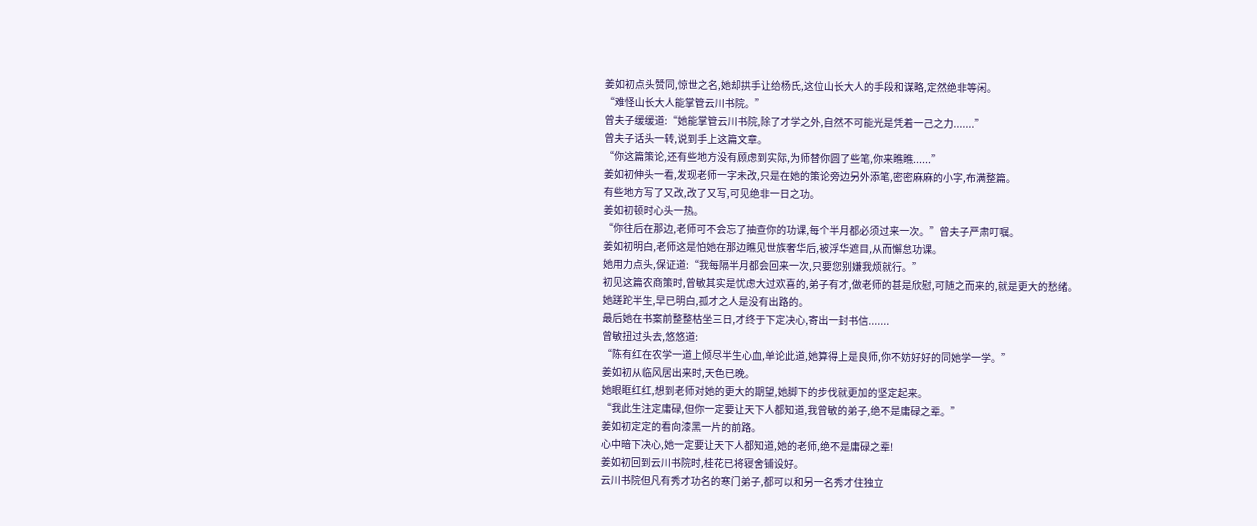姜如初点头赞同,惊世之名,她却拱手让给杨氏,这位山长大人的手段和谋略,定然绝非等闲。
“难怪山长大人能掌管云川书院。”
曾夫子缓缓道:“她能掌管云川书院,除了才学之外,自然不可能光是凭着一己之力.......”
曾夫子话头一转,说到手上这篇文章。
“你这篇策论,还有些地方没有顾虑到实际,为师替你圆了些笔,你来瞧瞧......”
姜如初伸头一看,发现老师一字未改,只是在她的策论旁边另外添笔,密密麻麻的小字,布满整篇。
有些地方写了又改,改了又写,可见绝非一日之功。
姜如初顿时心头一热。
“你往后在那边,老师可不会忘了抽查你的功课,每个半月都必须过来一次。”曾夫子严肃叮嘱。
姜如初明白,老师这是怕她在那边瞧见世族奢华后,被浮华遮目,从而懈怠功课。
她用力点头,保证道:“我每隔半月都会回来一次,只要您别嫌我烦就行。”
初见这篇农商策时,曾敏其实是忧虑大过欢喜的,弟子有才,做老师的甚是欣慰,可随之而来的,就是更大的愁绪。
她蹉跎半生,早已明白,孤才之人是没有出路的。
最后她在书案前整整枯坐三日,才终于下定决心,寄出一封书信.......
曾敏扭过头去,悠悠道:
“陈有红在农学一道上倾尽半生心血,单论此道,她算得上是良师,你不妨好好的同她学一学。”
姜如初从临风居出来时,天色已晚。
她眼眶红红,想到老师对她的更大的期望,她脚下的步伐就更加的坚定起来。
“我此生注定庸碌,但你一定要让天下人都知道,我曾敏的弟子,绝不是庸碌之辈。”
姜如初定定的看向漆黑一片的前路。
心中暗下决心,她一定要让天下人都知道,她的老师,绝不是庸碌之辈!
姜如初回到云川书院时,桂花已将寝舍铺设好。
云川书院但凡有秀才功名的寒门弟子,都可以和另一名秀才住独立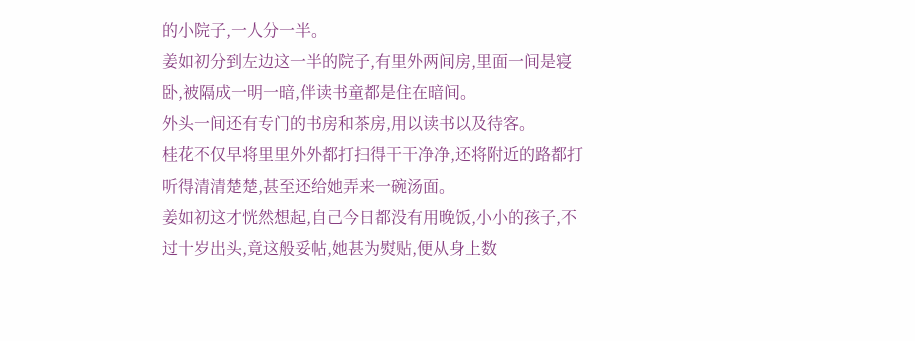的小院子,一人分一半。
姜如初分到左边这一半的院子,有里外两间房,里面一间是寝卧,被隔成一明一暗,伴读书童都是住在暗间。
外头一间还有专门的书房和茶房,用以读书以及待客。
桂花不仅早将里里外外都打扫得干干净净,还将附近的路都打听得清清楚楚,甚至还给她弄来一碗汤面。
姜如初这才恍然想起,自己今日都没有用晚饭,小小的孩子,不过十岁出头,竟这般妥帖,她甚为熨贴,便从身上数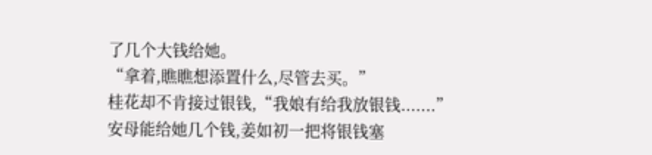了几个大钱给她。
“拿着,瞧瞧想添置什么,尽管去买。”
桂花却不肯接过银钱,“我娘有给我放银钱.......”
安母能给她几个钱,姜如初一把将银钱塞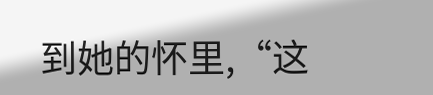到她的怀里,“这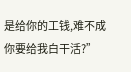是给你的工钱,难不成你要给我白干活?”